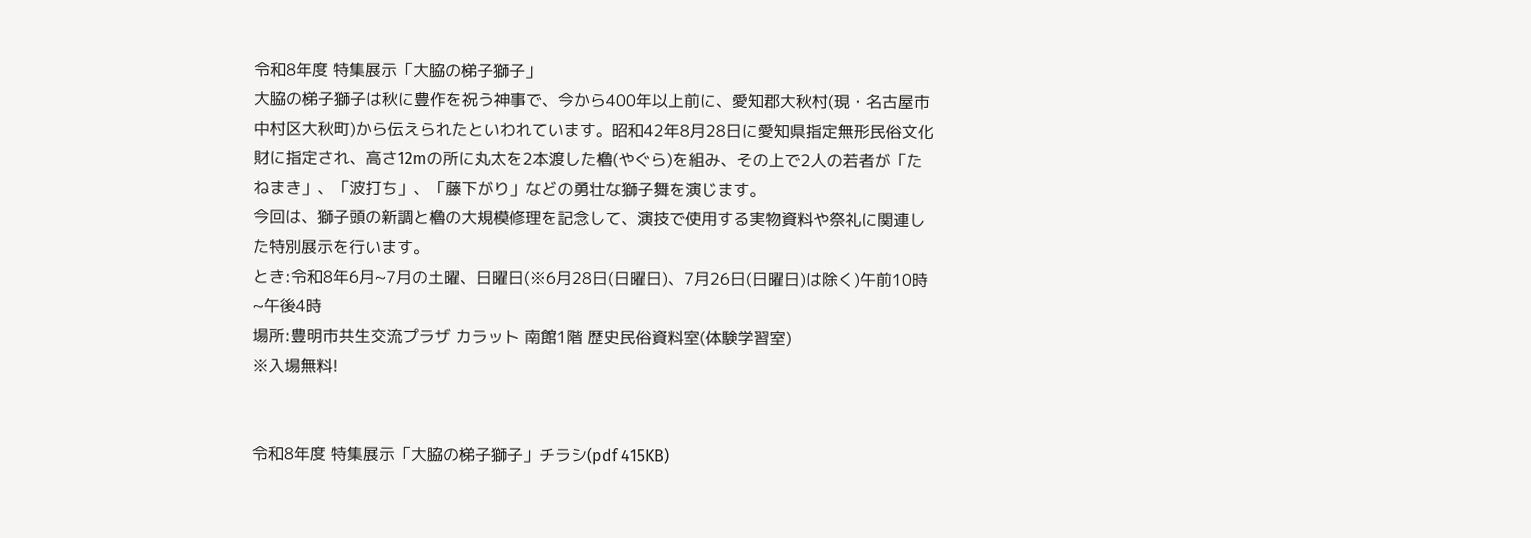令和8年度 特集展示「大脇の梯子獅子」
大脇の梯子獅子は秋に豊作を祝う神事で、今から400年以上前に、愛知郡大秋村(現・名古屋市中村区大秋町)から伝えられたといわれています。昭和42年8月28日に愛知県指定無形民俗文化財に指定され、高さ12mの所に丸太を2本渡した櫓(やぐら)を組み、その上で2人の若者が「たねまき」、「波打ち」、「藤下がり」などの勇壮な獅子舞を演じます。
今回は、獅子頭の新調と櫓の大規模修理を記念して、演技で使用する実物資料や祭礼に関連した特別展示を行います。
とき:令和8年6月~7月の土曜、日曜日(※6月28日(日曜日)、7月26日(日曜日)は除く)午前10時~午後4時
場所:豊明市共生交流プラザ カラット 南館1階 歴史民俗資料室(体験学習室)
※入場無料!


令和8年度 特集展示「大脇の梯子獅子」チラシ(pdf 415KB)